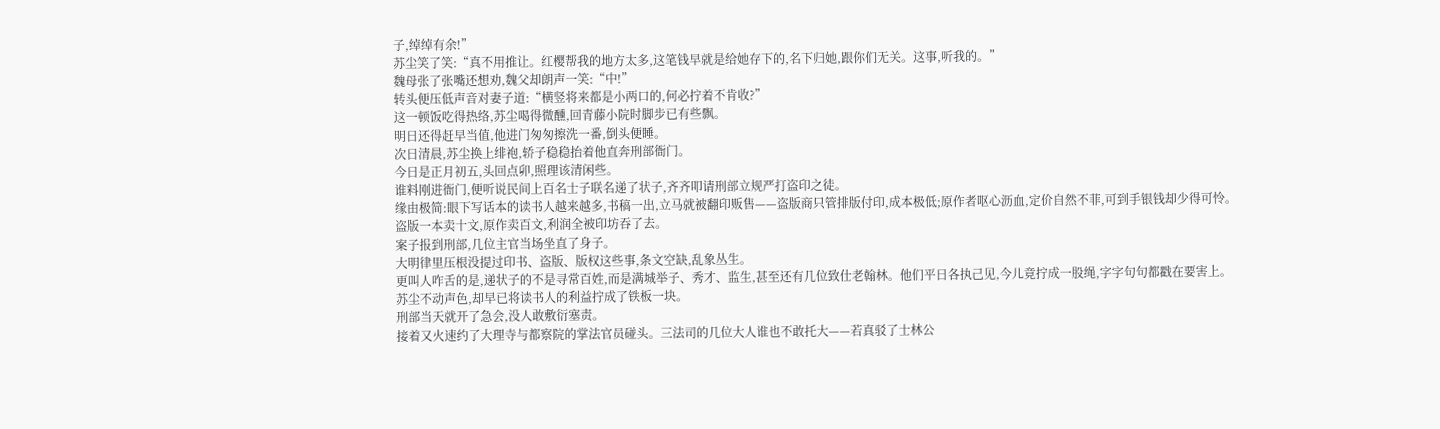子,绰绰有余!”
苏尘笑了笑:“真不用推让。红樱帮我的地方太多,这笔钱早就是给她存下的,名下归她,跟你们无关。这事,听我的。”
魏母张了张嘴还想劝,魏父却朗声一笑:“中!”
转头便压低声音对妻子道:“横竖将来都是小两口的,何必拧着不肯收?”
这一顿饭吃得热络,苏尘喝得微醺,回青藤小院时脚步已有些飘。
明日还得赶早当值,他进门匆匆擦洗一番,倒头便睡。
次日清晨,苏尘换上绯袍,轿子稳稳抬着他直奔刑部衙门。
今日是正月初五,头回点卯,照理该清闲些。
谁料刚进衙门,便听说民间上百名士子联名递了状子,齐齐叩请刑部立规严打盗印之徒。
缘由极简:眼下写话本的读书人越来越多,书稿一出,立马就被翻印贩售——盗版商只管排版付印,成本极低;原作者呕心沥血,定价自然不菲,可到手银钱却少得可怜。
盗版一本卖十文,原作卖百文,利润全被印坊吞了去。
案子报到刑部,几位主官当场坐直了身子。
大明律里压根没提过印书、盗版、版权这些事,条文空缺,乱象丛生。
更叫人咋舌的是,递状子的不是寻常百姓,而是满城举子、秀才、监生,甚至还有几位致仕老翰林。他们平日各执己见,今儿竟拧成一股绳,字字句句都戳在要害上。
苏尘不动声色,却早已将读书人的利益拧成了铁板一块。
刑部当天就开了急会,没人敢敷衍塞责。
接着又火速约了大理寺与都察院的掌法官员碰头。三法司的几位大人谁也不敢托大——若真驳了士林公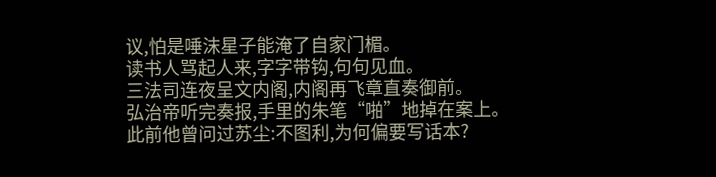议,怕是唾沫星子能淹了自家门楣。
读书人骂起人来,字字带钩,句句见血。
三法司连夜呈文内阁,内阁再飞章直奏御前。
弘治帝听完奏报,手里的朱笔“啪”地掉在案上。
此前他曾问过苏尘:不图利,为何偏要写话本?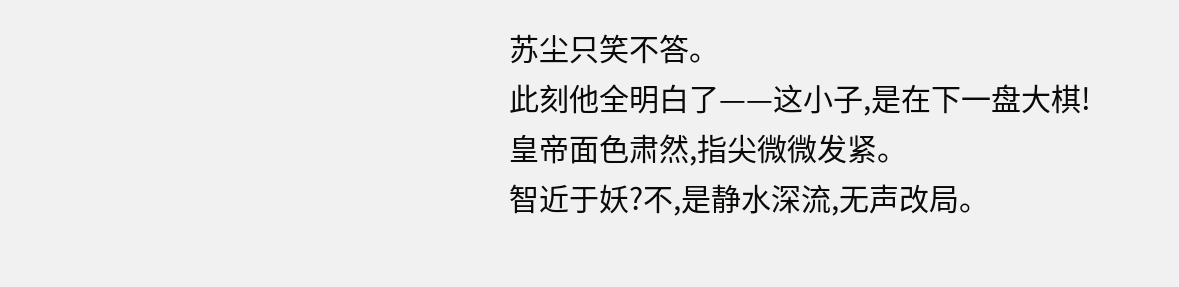苏尘只笑不答。
此刻他全明白了——这小子,是在下一盘大棋!
皇帝面色肃然,指尖微微发紧。
智近于妖?不,是静水深流,无声改局。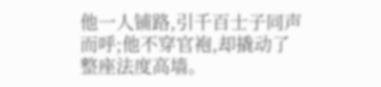他一人铺路,引千百士子同声而呼;他不穿官袍,却撬动了整座法度高墙。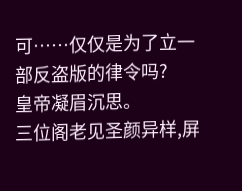可……仅仅是为了立一部反盗版的律令吗?
皇帝凝眉沉思。
三位阁老见圣颜异样,屏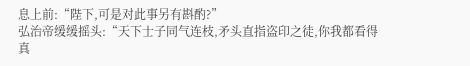息上前:“陛下,可是对此事另有斟酌?”
弘治帝缓缓摇头:“天下士子同气连枝,矛头直指盗印之徒,你我都看得真